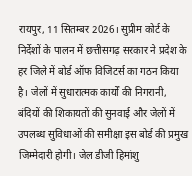रायपुर, 11 सितम्बर 2026। सुप्रीम कोर्ट के निर्देशों के पालन में छत्तीसगढ़ सरकार ने प्रदेश के हर जिले में बोर्ड ऑफ विजिटर्स का गठन किया है। जेलों में सुधारात्मक कार्यों की निगरानी, बंदियों की शिकायतों की सुनवाई और जेलों में उपलब्ध सुविधाओं की समीक्षा इस बोर्ड की प्रमुख जिम्मेदारी होगी। जेल डीजी हिमांशु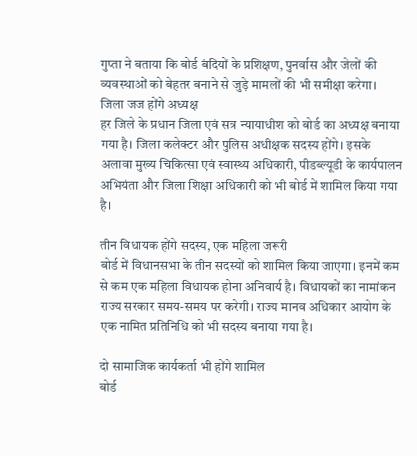गुप्ता ने बताया कि बोर्ड बंदियों के प्रशिक्षण, पुनर्वास और जेलों की व्यवस्थाओं को बेहतर बनाने से जुड़े मामलों की भी समीक्षा करेगा।
जिला जज होंगे अध्यक्ष
हर जिले के प्रधान जिला एवं सत्र न्यायाधीश को बोर्ड का अध्यक्ष बनाया गया है। जिला कलेक्टर और पुलिस अधीक्षक सदस्य होंगे। इसके अलावा मुख्य चिकित्सा एवं स्वास्थ्य अधिकारी, पीडब्ल्यूडी के कार्यपालन अभियंता और जिला शिक्षा अधिकारी को भी बोर्ड में शामिल किया गया है।

तीन विधायक होंगे सदस्य, एक महिला जरूरी
बोर्ड में विधानसभा के तीन सदस्यों को शामिल किया जाएगा। इनमें कम से कम एक महिला विधायक होना अनिवार्य है। विधायकों का नामांकन राज्य सरकार समय-समय पर करेगी। राज्य मानव अधिकार आयोग के एक नामित प्रतिनिधि को भी सदस्य बनाया गया है।

दो सामाजिक कार्यकर्ता भी होंगे शामिल
बोर्ड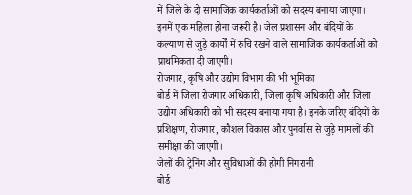में जिले के दो सामाजिक कार्यकर्ताओं को सदस्य बनाया जाएगा। इनमें एक महिला होना जरूरी है। जेल प्रशासन और बंदियों के कल्याण से जुड़े कार्यों में रुचि रखने वाले सामाजिक कार्यकर्ताओं को प्राथमिकता दी जाएगी।
रोजगार, कृषि और उद्योग विभाग की भी भूमिका
बोर्ड में जिला रोजगार अधिकारी, जिला कृषि अधिकारी और जिला उद्योग अधिकारी को भी सदस्य बनाया गया है। इनके जरिए बंदियों के प्रशिक्षण, रोजगार, कौशल विकास और पुनर्वास से जुड़े मामलों की समीक्षा की जाएगी।
जेलों की ट्रेनिंग और सुविधाओं की होगी निगरानी
बोर्ड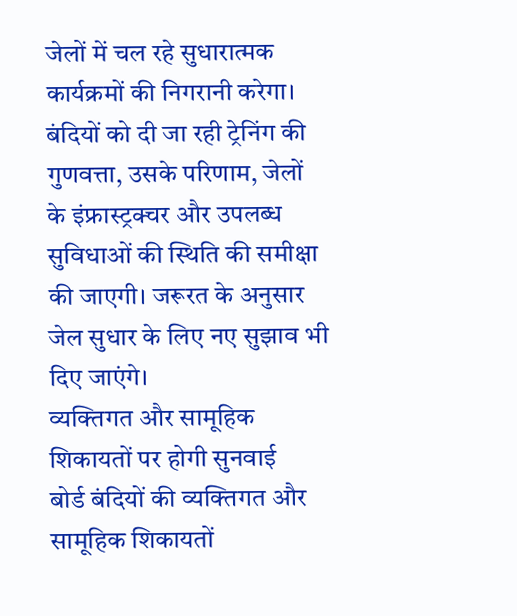जेलों में चल रहे सुधारात्मक कार्यक्रमों की निगरानी करेगा। बंदियों को दी जा रही ट्रेनिंग की गुणवत्ता, उसके परिणाम, जेलों के इंफ्रास्ट्रक्चर और उपलब्ध सुविधाओं की स्थिति की समीक्षा की जाएगी। जरूरत के अनुसार जेल सुधार के लिए नए सुझाव भी दिए जाएंगे।
व्यक्तिगत और सामूहिक शिकायतों पर होगी सुनवाई
बोर्ड बंदियों की व्यक्तिगत और सामूहिक शिकायतों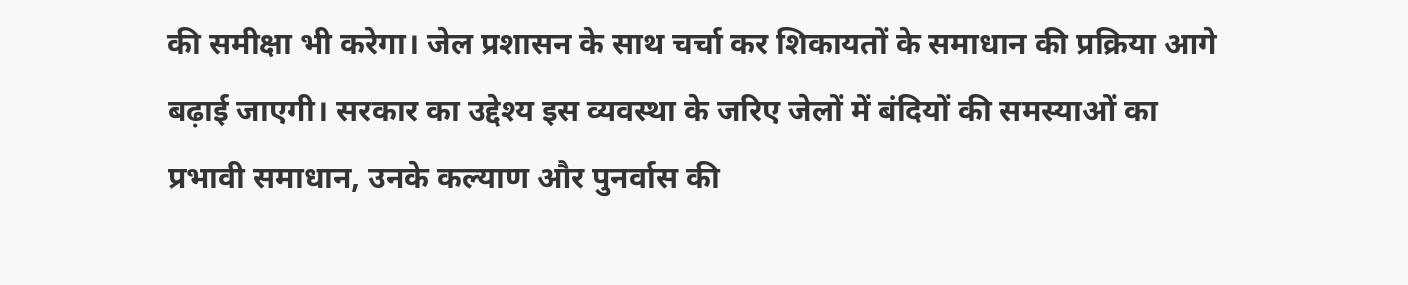की समीक्षा भी करेगा। जेल प्रशासन के साथ चर्चा कर शिकायतों के समाधान की प्रक्रिया आगे बढ़ाई जाएगी। सरकार का उद्देश्य इस व्यवस्था के जरिए जेलों में बंदियों की समस्याओं का प्रभावी समाधान, उनके कल्याण और पुनर्वास की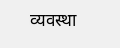व्यवस्था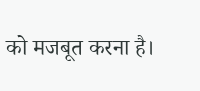को मजबूत करना है।